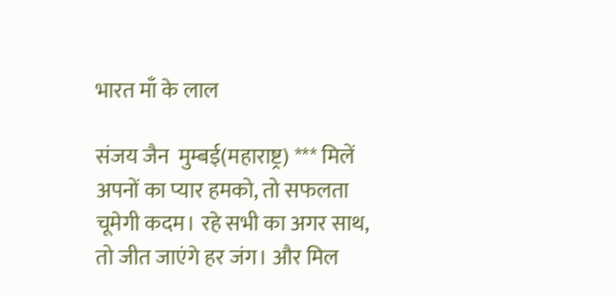भारत माँ के लाल

संजय जैन  मुम्बई(महाराष्ट्र) *** मिलें अपनों का प्यार हमको, तो सफलता चूमेगी कदम। रहे सभी का अगर साथ, तो जीत जाएंगे हर जंग। और मिल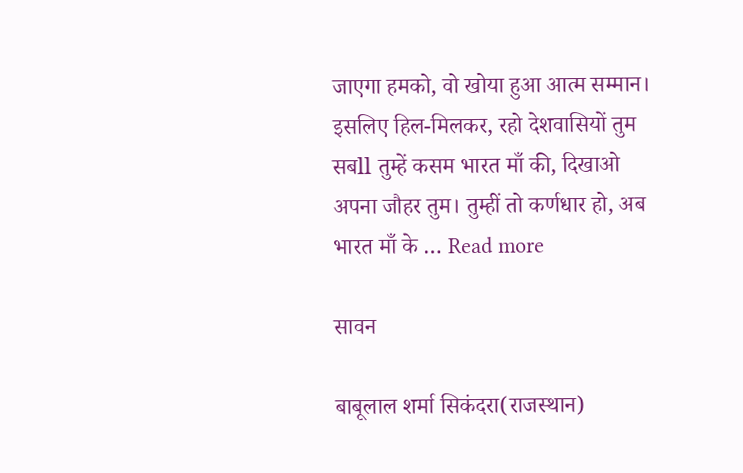जाएगा हमको, वो खोया हुआ आत्म सम्मान। इसलिए हिल-मिलकर, रहो देशवासियों तुम सबll तुम्हें कसम भारत माँ की, दिखाओ अपना जौहर तुम। तुम्हीं तो कर्णधार हो, अब भारत माँ के … Read more

सावन

बाबूलाल शर्मा सिकंदरा(राजस्थान)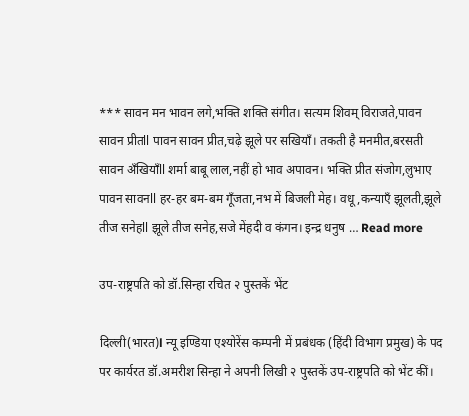*** सावन मन भावन लगे,भक्ति शक्ति संगीत। सत्यम शिवम् विराजते,पावन सावन प्रीतll पावन सावन प्रीत,चढ़े झूले पर सखियाँ। तकती है मनमीत,बरसती सावन अँखियाँll शर्मा बाबू लाल,नहीं हो भाव अपावन। भक्ति प्रीत संजोग,लुभाए पावन सावनll हर-हर बम-बम गूँजता,नभ में बिजली मेह। वधू,कन्याएँ झूलती,झूले तीज सनेहll झूले तीज सनेह,सजे मेंहदी व कंगन। इन्द्र धनुष … Read more

उप-राष्ट्रपति को डॉ.सिन्हा रचित २ पुस्तकें भेंट

दिल्ली(भारत)l न्यू इण्डिया एश्योरेंस कम्पनी में प्रबंधक (हिंदी विभाग प्रमुख) के पद पर कार्यरत डॉ.अमरीश सिन्हा ने अपनी लिखी २ पुस्तकें उप-राष्ट्रपति को भेंट कीं।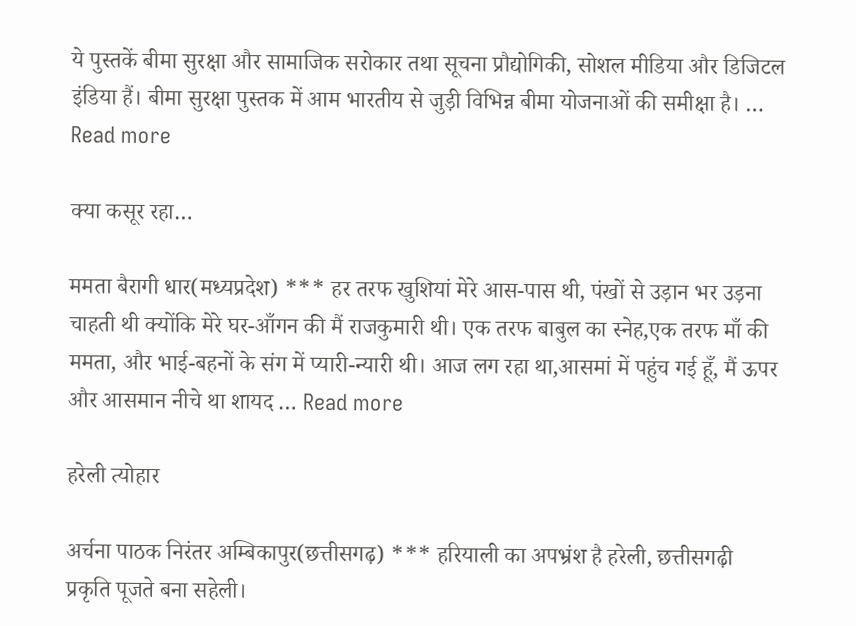ये पुस्तकें बीमा सुरक्षा और सामाजिक सरोकार तथा सूचना प्रौद्योगिकी, सोशल मीडिया और डिजिटल इंडिया हैं। बीमा सुरक्षा पुस्तक में आम भारतीय से जुड़ी विभिन्न बीमा योजनाओं की समीक्षा है। … Read more

क्या कसूर रहा…

ममता बैरागी धार(मध्यप्रदेश) *** हर तरफ खुशियां मेरे आस-पास थी, पंखों से उड़ान भर उड़ना चाहती थी क्योंकि मेरे घर-आँगन की मैं राजकुमारी थी। एक तरफ बाबुल का स्नेह,एक तरफ माँ की ममता, और भाई-बहनों के संग में प्यारी-न्यारी थी। आज लग रहा था,आसमां में पहुंच गई हूँ, मैं ऊपर और आसमान नीचे था शायद … Read more

हरेली त्योहार

अर्चना पाठक निरंतर अम्बिकापुर(छत्तीसगढ़) *** हरियाली का अपभ्रंश है हरेली, छत्तीसगढ़ी प्रकृति पूजते बना सहेली।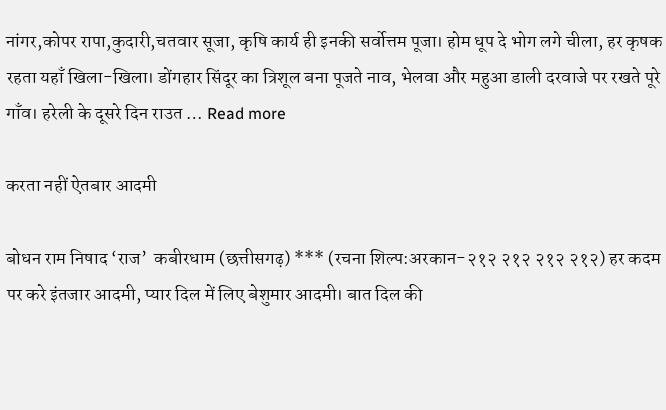नांगर,कोपर रापा,कुदारी,चतवार सूजा, कृषि कार्य ही इनकी सर्वोत्तम पूजा। होम धूप दे भोग लगे चीला, हर कृषक रहता यहाँ खिला-खिला। डोंगहार सिंदूर का त्रिशूल बना पूजते नाव, भेलवा और महुआ डाली दरवाजे पर रखते पूरे गाँव। हरेली के दूसरे दिन राउत … Read more

करता नहीं ऐतबार आदमी

बोधन राम निषाद ‘राज’  कबीरधाम (छत्तीसगढ़) *** (रचना शिल्प:अरकान-२१२ २१२ २१२ २१२) हर कदम पर करे इंतजार आदमी, प्यार दिल में लिए बेशुमार आदमी। बात दिल की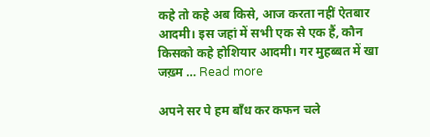कहे तो कहे अब किसे, आज करता नहीं ऐतबार आदमी। इस जहां में सभी एक से एक हैं, कौन किसको कहे होशियार आदमी। गर मुहब्बत में खा जख़्म … Read more

अपने सर पे हम बाँध कर कफन चले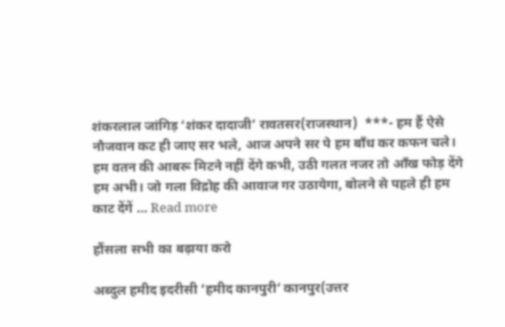शंकरलाल जांगिड़ ‘शंकर दादाजी’ रावतसर(राजस्थान)  ***- हम हैं ऐसे नौजवान कट ही जाए सर भले, आज अपने सर पे हम बाँध कर कफन चले। हम वतन की आबरू मिटने नहीं देंगे कभी, उठी गलत नजर तो आँख फोड़ देंगे हम अभी। जो गला विद्रोह की आवाज गर उठायेगा, बोलने से पहले ही हम काट देंगें … Read more

हौंसला सभी का बढ़ाया करो

अब्दुल हमीद इदरीसी ‘हमीद कानपुरी’ कानपुर(उत्तर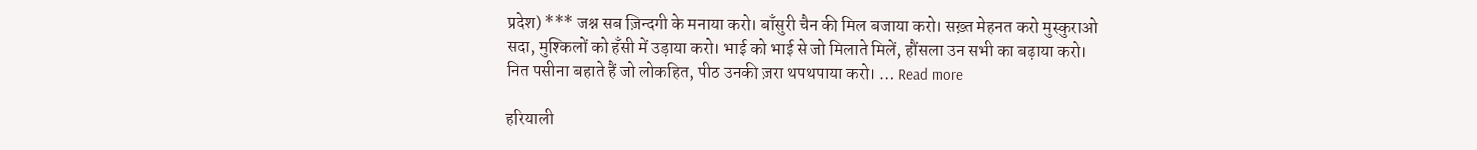प्रदेश) *** जश्न सब ज़िन्दगी के मनाया करो। बाँसुरी चैन की मिल बजाया करो। सख़्त मेहनत करो मुस्कुराओ सदा, मुश्किलों को हँसी में उड़ाया करो। भाई को भाई से जो मिलाते मिलें, हौंसला उन सभी का बढ़ाया करो। नित पसीना बहाते हैं जो लोकहित, पीठ उनकी ज़रा थपथपाया करो। … Read more

हरियाली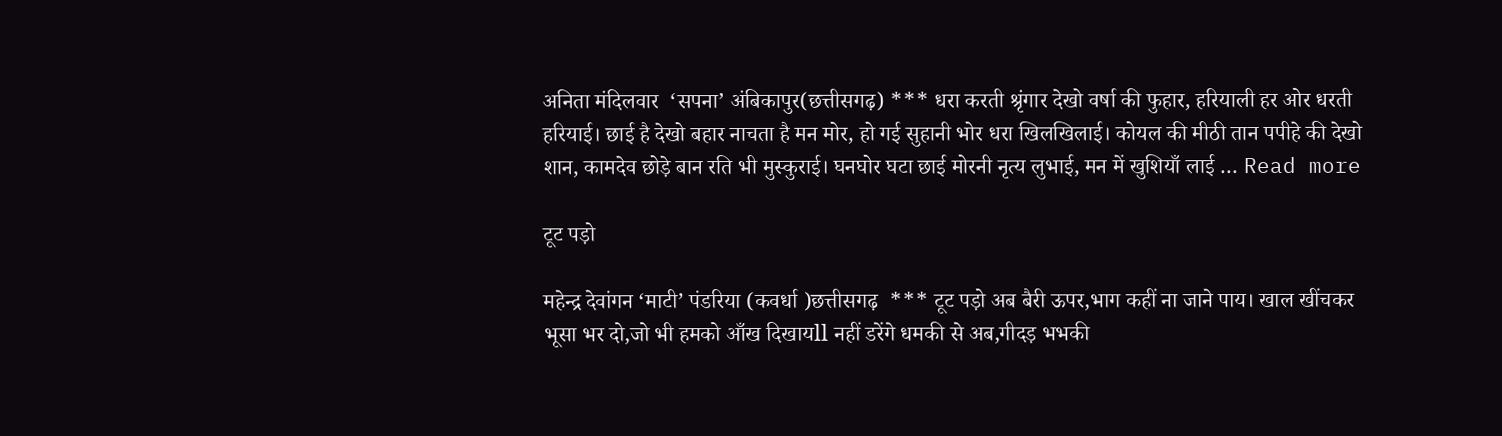अनिता मंदिलवार  ‘सपना’ अंबिकापुर(छत्तीसगढ़) *** धरा करती श्रृंगार देखो वर्षा की फुहार, हरियाली हर ओर धरती हरियाई। छाई है देखो बहार नाचता है मन मोर, हो गई सुहानी भोर धरा खिलखिलाई। कोयल की मीठी तान पपीहे की देखो शान, कामदेव छोड़े बान रति भी मुस्कुराई। घनघोर घटा छाई मोरनी नृत्य लुभाई, मन में खुशियाँ लाई … Read more

टूट पड़ो

महेन्द्र देवांगन ‘माटी’ पंडरिया (कवर्धा )छत्तीसगढ़  *** टूट पड़ो अब बैरी ऊपर,भाग कहीं ना जाने पाय। खाल खींचकर भूसा भर दो,जो भी हमको आँख दिखायll नहीं डरेंगे धमकी से अब,गीदड़ भभकी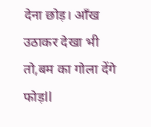देना छोड़। आँख उठाकर देखा भी तो,बम का गोला देंगे फोड़ll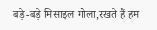बड़े-बड़े मिसाइल गोला,रखते हैं हम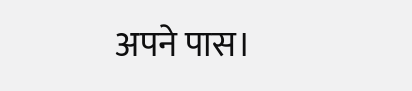अपने पास।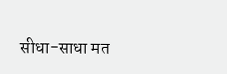सीधा-साधा मत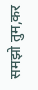समझो तुम,कर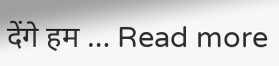देंगे हम … Read more